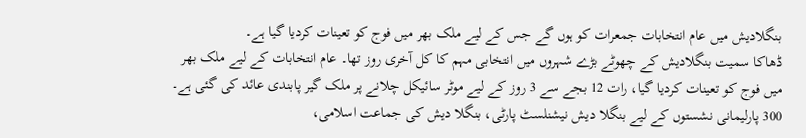بنگلادیش میں عام انتخابات جمعرات کو ہوں گے جس کے لیے ملک بھر میں فوج کو تعینات کردیا گیا ہے۔
ڈھاکا سمیت بنگلادیش کے چھوٹے بڑے شہروں میں انتخابی مہم کا کل آخری روز تھا۔ عام انتخابات کے لیے ملک بھر میں فوج کو تعینات کردیا گیا، رات 12 بجے سے 3 روز کے لیے موٹر سائیکل چلانے پر ملک گیر پابندی عائد کی گئی ہے۔
300 پارلیمانی نشستوں کے لیے بنگلا دیش نیشنلسٹ پارٹی، بنگلا دیش کی جماعت اسلامی،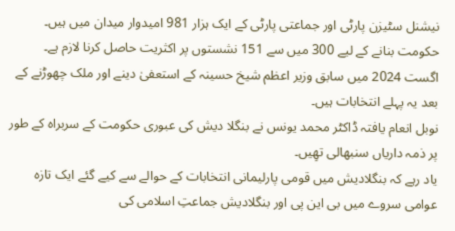نیشنل سٹیزن پارٹی اور جماعتی پارٹی کے ایک ہزار 981 امیدوار میدان میں ہیں۔ حکومت بنانے کے لیے 300 میں سے 151 نشستوں پر اکثریت حاصل کرنا لازم ہے۔
اگست 2024 میں سابق وزیر اعظم شیخ حسینہ کے استعفیٰ دینے اور ملک چھوڑنے کے بعد یہ پہلے انتخابات ہیں۔
نوبل انعام یافتہ ڈاکٹر محمد یونس نے بنگلا دیش کی عبوری حکومت کے سربراہ کے طور پر ذمہ داریاں سنبھالی تھِیں۔
یاد رہے کہ بنگلادیش میں قومی پارلیمانی انتخابات کے حوالے سے کیے گئے ایک تازہ عوامی سروے میں بی این پی اور بنگلادیش جماعتِ اسلامی کی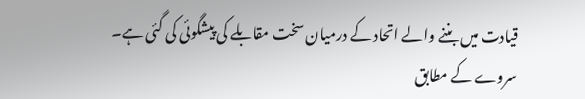قیادت میں بننے والے اتحاد کے درمیان سخت مقابلے کی پیشگوئی کی گئی ہے۔
سروے کے مطابق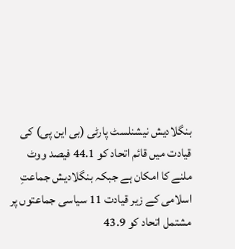بنگلادیش نیشنلسٹ پارٹی (بی این پی) کی قیادت میں قائم اتحاد کو 44.1 فیصد ووٹ ملنے کا امکان ہے جبکہ بنگلادیش جماعتِ اسلامی کے زیر قیادت 11 سیاسی جماعتوں پر مشتمل اتحاد کو 43.9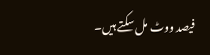فیصد ووٹ مل سکتے ہیں۔